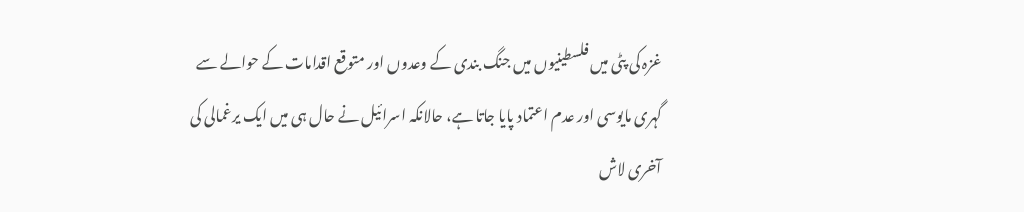غزہ کی پٹی میں فلسطینیوں میں جنگ بندی کے وعدوں اور متوقع اقدامات کے حوالے سے گہری مایوسی اور عدم اعتماد پایا جاتا ہے، حالانکہ اسرائیل نے حال ہی میں ایک یرغمالی کی آخری لاش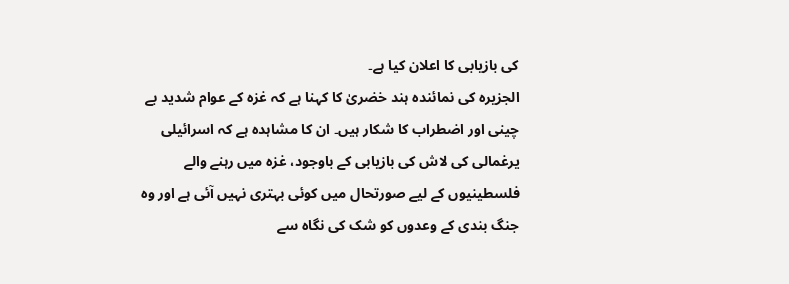کی بازیابی کا اعلان کیا ہے۔
الجزیرہ کی نمائندہ ہند خضریٰ کا کہنا ہے کہ غزہ کے عوام شدید بے چینی اور اضطراب کا شکار ہیں۔ ان کا مشاہدہ ہے کہ اسرائیلی یرغمالی کی لاش کی بازیابی کے باوجود، غزہ میں رہنے والے فلسطینیوں کے لیے صورتحال میں کوئی بہتری نہیں آئی ہے اور وہ جنگ بندی کے وعدوں کو شک کی نگاہ سے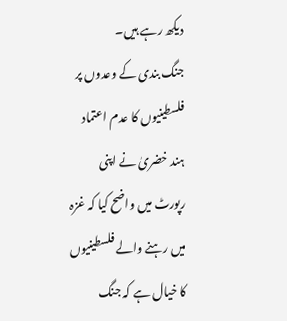دیکھ رہے ہیں۔
جنگ بندی کے وعدوں پر فلسطینیوں کا عدم اعتماد
ہند خضریٰ نے اپنی رپورٹ میں واضح کیا کہ غزہ میں رہنے والے فلسطینیوں کا خیال ہے کہ جنگ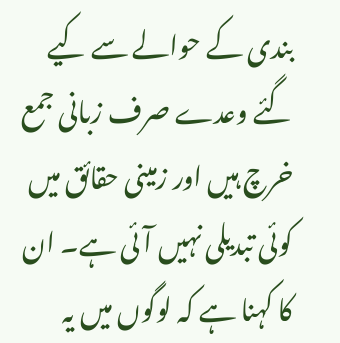بندی کے حوالے سے کیے گئے وعدے صرف زبانی جمع خرچ ہیں اور زمینی حقائق میں کوئی تبدیلی نہیں آئی ہے۔ ان کا کہنا ہے کہ لوگوں میں یہ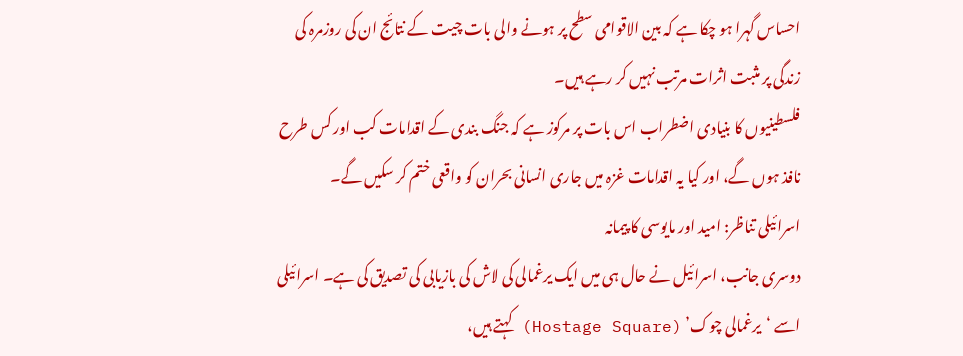احساس گہرا ہو چکا ہے کہ بین الاقوامی سطح پر ہونے والی بات چیت کے نتائج ان کی روزمرہ کی زندگی پر مثبت اثرات مرتب نہیں کر رہے ہیں۔
فلسطینیوں کا بنیادی اضطراب اس بات پر مرکوز ہے کہ جنگ بندی کے اقدامات کب اور کس طرح نافذ ہوں گے، اور کیا یہ اقدامات غزہ میں جاری انسانی بحران کو واقعی ختم کر سکیں گے۔
اسرائیلی تناظر: امید اور مایوسی کا پیمانہ
دوسری جانب، اسرائیل نے حال ہی میں ایک یرغمالی کی لاش کی بازیابی کی تصدیق کی ہے۔ اسرائیلی اسے ‘یرغمالی چوک’ (Hostage Square) کہتے ہیں،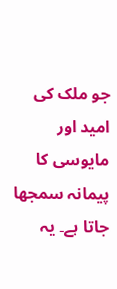جو ملک کی امید اور مایوسی کا پیمانہ سمجھا جاتا ہے۔ یہ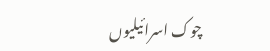چوک اسرائیلیوں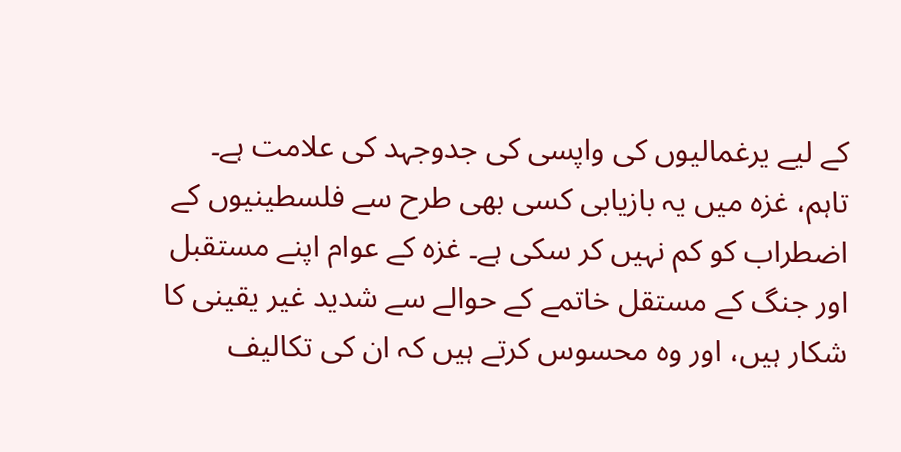کے لیے یرغمالیوں کی واپسی کی جدوجہد کی علامت ہے۔
تاہم، غزہ میں یہ بازیابی کسی بھی طرح سے فلسطینیوں کے اضطراب کو کم نہیں کر سکی ہے۔ غزہ کے عوام اپنے مستقبل اور جنگ کے مستقل خاتمے کے حوالے سے شدید غیر یقینی کا شکار ہیں، اور وہ محسوس کرتے ہیں کہ ان کی تکالیف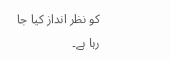کو نظر انداز کیا جا رہا ہے۔